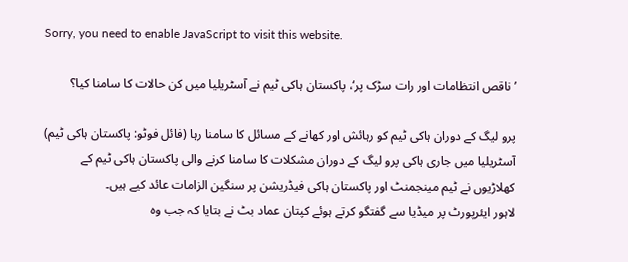Sorry, you need to enable JavaScript to visit this website.

’ناقص انتظامات اور رات سڑک پر‘، پاکستان ہاکی ٹیم نے آسٹریلیا میں کن حالات کا سامنا کیا؟

پرو لیگ کے دوران ہاکی ٹیم کو رہائش اور کھانے کے مسائل کا سامنا رہا (فائل فوٹو: پاکستان ہاکی ٹیم)
آسٹریلیا میں جاری ہاکی پرو لیگ کے دوران مشکلات کا سامنا کرنے والی پاکستان ہاکی ٹیم کے کھلاڑیوں نے ٹیم مینجمنٹ اور پاکستان ہاکی فیڈریشن پر سنگین الزامات عائد کیے ہیں۔
لاہور ایئرپورٹ پر میڈیا سے گفتگو کرتے ہوئے کپتان عماد بٹ نے بتایا کہ جب وہ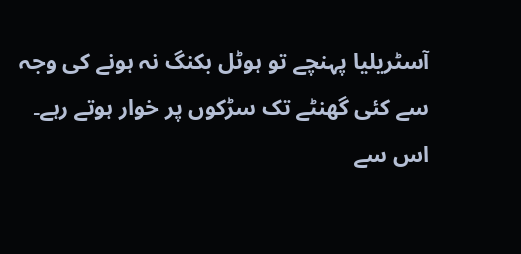آسٹریلیا پہنچے تو ہوٹل بکنگ نہ ہونے کی وجہ سے کئی گھنٹے تک سڑکوں پر خوار ہوتے رہے۔
اس سے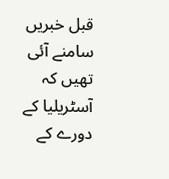قبل خبریں سامنے آئی تھیں کہ آسٹریلیا کے دورے کے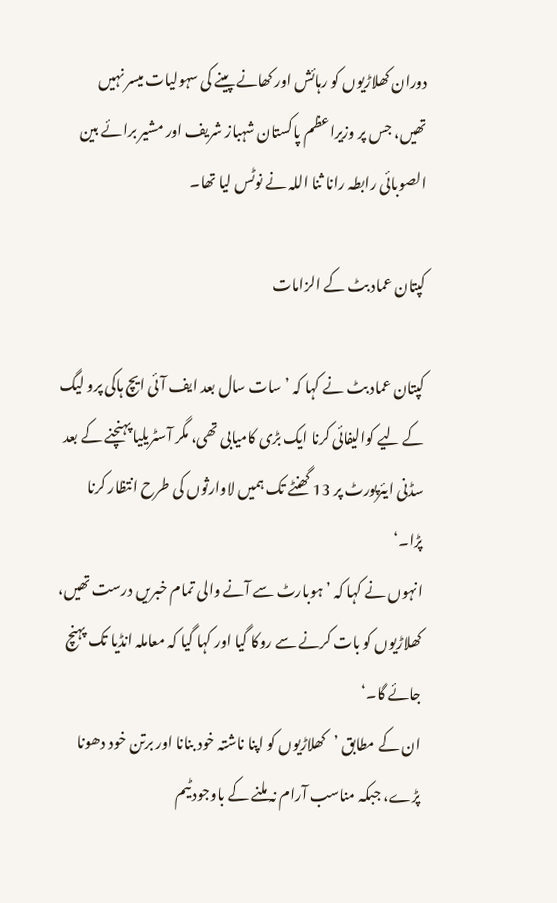دوران کھلاڑیوں کو رہائش اور کھانے پینے کی سہولیات میسر نہیں تھیں، جس پر وزیراعظم پاکستان شہباز شریف اور مشیر برائے بین الصوبائی رابطہ رانا ثنا اللہ نے نوٹس لیا تھا۔

کپتان عماد بٹ کے الزامات

کپتان عماد بٹ نے کہا کہ ’سات سال بعد ایف آئی ایچ ہاکی پرو لیگ کے لیے کوالیفائی کرنا ایک بڑی کامیابی تھی، مگر آسٹریلیا پہنچنے کے بعد سڈنی ایئرپورٹ پر 13 گھنٹے تک ہمیں لاوارثوں کی طرح انتظار کرنا پڑا۔‘
انہوں نے کہا کہ ’ہوبارٹ سے آنے والی تمام خبریں درست تھیں، کھلاڑیوں کو بات کرنے سے روکا گیا اور کہا گیا کہ معاملہ انڈیا تک پہنچ جائے گا۔‘
ان کے مطابق ’کھلاڑیوں کو اپنا ناشتہ خود بنانا اور برتن خود دھونا پڑے، جبکہ مناسب آرام نہ ملنے کے باوجود ٹیم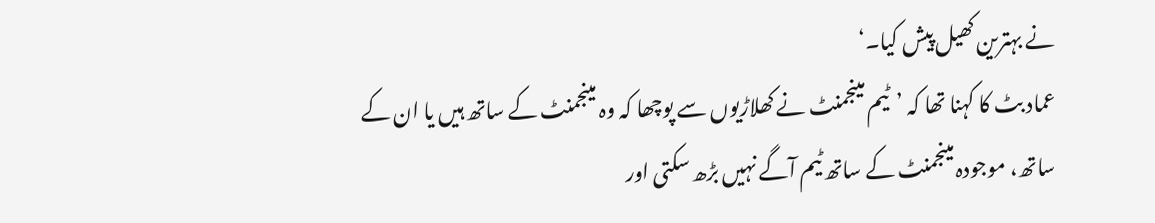نے بہترین کھیل پیش کیا۔‘
عماد بٹ کا کہنا تھا کہ ’ٹیم مینجمنٹ نے کھلاڑیوں سے پوچھا کہ وہ مینجمنٹ کے ساتھ ہیں یا ان کے ساتھ، موجودہ مینجمنٹ کے ساتھ ٹیم آگے نہیں بڑھ سکتی اور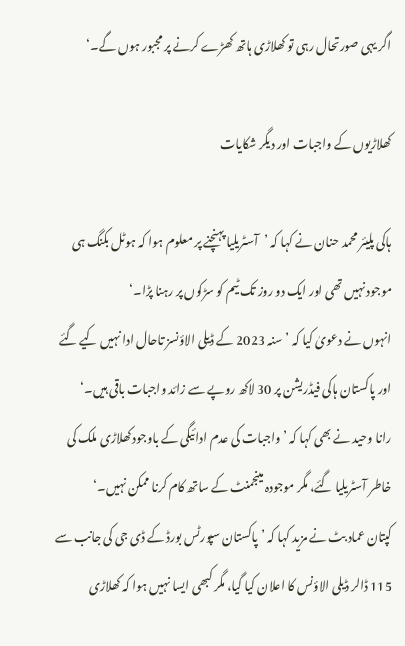اگر یہی صورتحال رہی تو کھلاڑی ہاتھ کھڑے کرنے پر مجبور ہوں گے۔‘

کھلاڑیوں کے واجبات اور دیگر شکایات

ہاکی پلیئر محمد حنان نے کہا کہ ’آسٹریلیا پہنچنے پر معلوم ہوا کہ ہوٹل بکنگ ہی موجود نہیں تھی اور ایک دو روز تک ٹیم کو سڑکوں پر رہنا پڑا۔‘
انہوں نے دعویٰ کیا کہ ’سنہ 2023 کے ڈیلی الاؤنسز تاحال ادا نہیں کیے گئے اور پاکستان ہاکی فیڈریشن پر 30 لاکھ روپے سے زائد واجبات باقی ہیں۔‘
رانا وحید نے بھی کہا کہ ’واجبات کی عدم ادائیگی کے باوجود کھلاڑی ملک کی خاطر آسٹریلیا گئے، مگر موجودہ مینجمنٹ کے ساتھ کام کرنا ممکن نہیں۔‘
کپتان عماد بٹ نے مزید کہا کہ ’پاکستان سپورٹس بورڈ کے ڈی جی کی جانب سے 115 ڈالر ڈیلی الاؤنس کا اعلان کیا گیا، مگر کبھی ایسا نہیں ہوا کہ کھلاڑی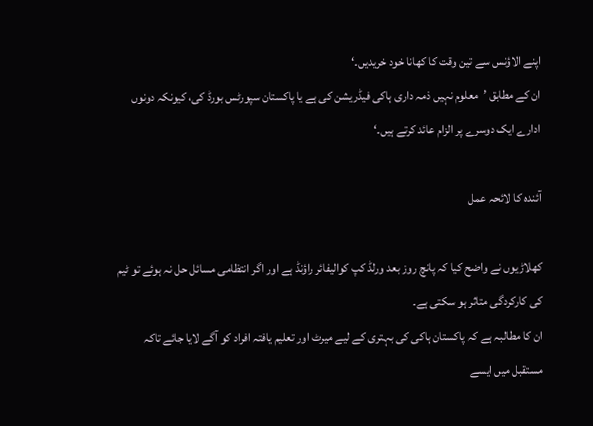اپنے الاؤنس سے تین وقت کا کھانا خود خریدیں۔‘
ان کے مطابق ’معلوم نہیں ذمہ داری ہاکی فیڈریشن کی ہے یا پاکستان سپورٹس بورڈ کی، کیونکہ دونوں ادارے ایک دوسرے پر الزام عائد کرتے ہیں۔‘

آئندہ کا لائحہ عمل

کھلاڑیوں نے واضح کیا کہ پانچ روز بعد ورلڈ کپ کوالیفائر راؤنڈ ہے اور اگر انتظامی مسائل حل نہ ہوئے تو ٹیم کی کارکردگی متاثر ہو سکتی ہے۔
ان کا مطالبہ ہے کہ پاکستان ہاکی کی بہتری کے لیے میرٹ اور تعلیم یافتہ افراد کو آگے لایا جائے تاکہ مستقبل میں ایسے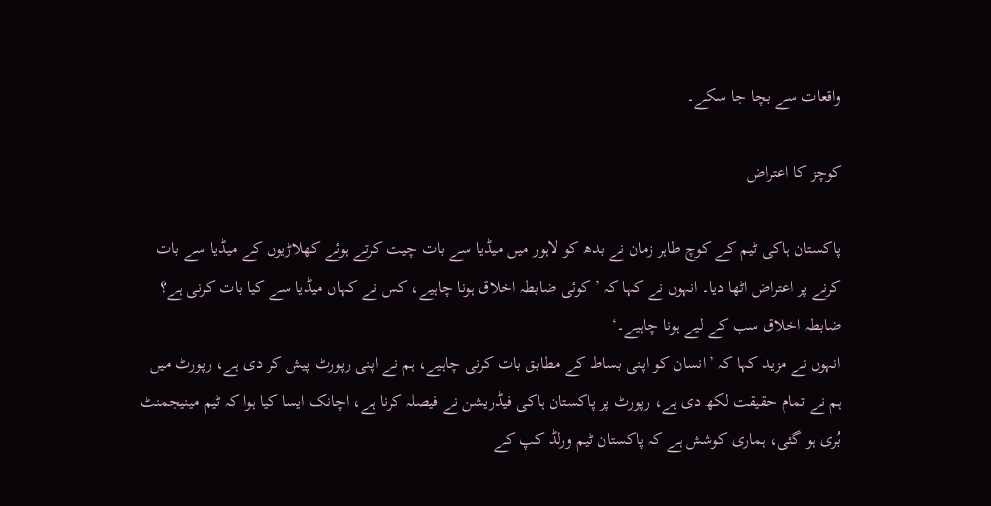واقعات سے بچا جا سکے۔

کوچز کا اعتراض

پاکستان ہاکی ٹیم کے کوچ طاہر زمان نے بدھ کو لاہور میں میڈیا سے بات چیت کرتے ہوئے کھلاڑیوں کے میڈیا سے بات کرنے پر اعتراض اٹھا دیا۔ انہوں نے کہا کہ ’کوئی ضابطہ اخلاق ہونا چاہیے، کس نے کہاں میڈیا سے کیا بات کرنی ہے؟ ضابطہ اخلاق سب کے لیے ہونا چاہیے۔‘
انہوں نے مزید کہا کہ ’انسان کو اپنی بساط کے مطابق بات کرنی چاہیے، ہم نے اپنی رپورٹ پیش کر دی ہے، رپورٹ میں ہم نے تمام حقیقت لکھ دی ہے، رپورٹ پر پاکستان ہاکی فیڈریشن نے فیصلہ کرنا ہے، اچانک ایسا کیا ہوا کہ ٹیم مینیجمنٹ بُری ہو گئی، ہماری کوشش ہے کہ پاکستان ٹیم ورلڈ کپ کے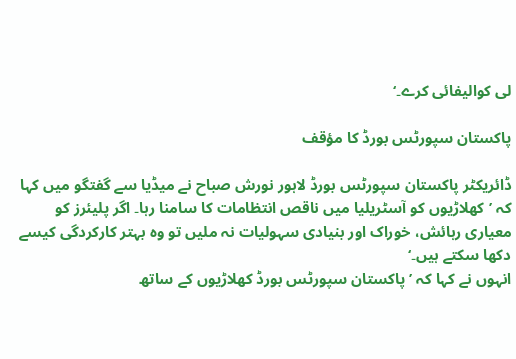لی کوالیفائی کرے۔‘

پاکستان سپورٹس بورڈ کا مؤقف

ڈائریکٹر پاکستان سپورٹس بورڈ لاہور نورش صباح نے میڈیا سے گفتگو میں کہا کہ ’کھلاڑیوں کو آسٹریلیا میں ناقص انتظامات کا سامنا رہا۔ اگر پلیئرز کو معیاری رہائش، خوراک اور بنیادی سہولیات نہ ملیں تو وہ بہتر کارکردگی کیسے دکھا سکتے ہیں۔‘
انہوں نے کہا کہ ’پاکستان سپورٹس بورڈ کھلاڑیوں کے ساتھ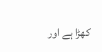کھڑا ہے اور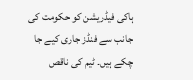ہاکی فیڈریشن کو حکومت کی جانب سے فنڈز جاری کیے جا چکے ہیں۔ ٹیم کی ناقص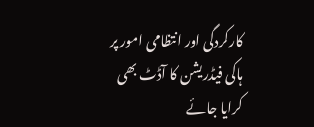کارکردگی اور انتظامی امور پر ہاکی فیڈریشن کا آڈٹ بھی کرایا جائے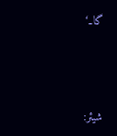گا۔‘



شیئر: